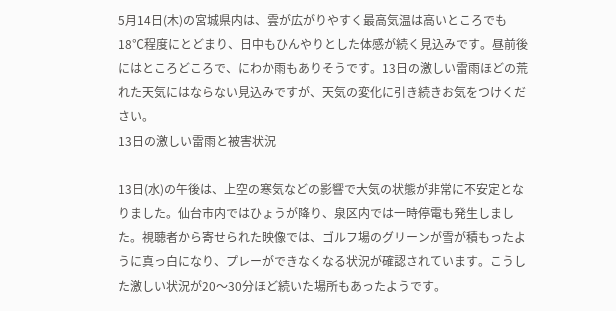5月14日(木)の宮城県内は、雲が広がりやすく最高気温は高いところでも18℃程度にとどまり、日中もひんやりとした体感が続く見込みです。昼前後にはところどころで、にわか雨もありそうです。13日の激しい雷雨ほどの荒れた天気にはならない見込みですが、天気の変化に引き続きお気をつけください。
13日の激しい雷雨と被害状況

13日(水)の午後は、上空の寒気などの影響で大気の状態が非常に不安定となりました。仙台市内ではひょうが降り、泉区内では一時停電も発生しました。視聴者から寄せられた映像では、ゴルフ場のグリーンが雪が積もったように真っ白になり、プレーができなくなる状況が確認されています。こうした激しい状況が20〜30分ほど続いた場所もあったようです。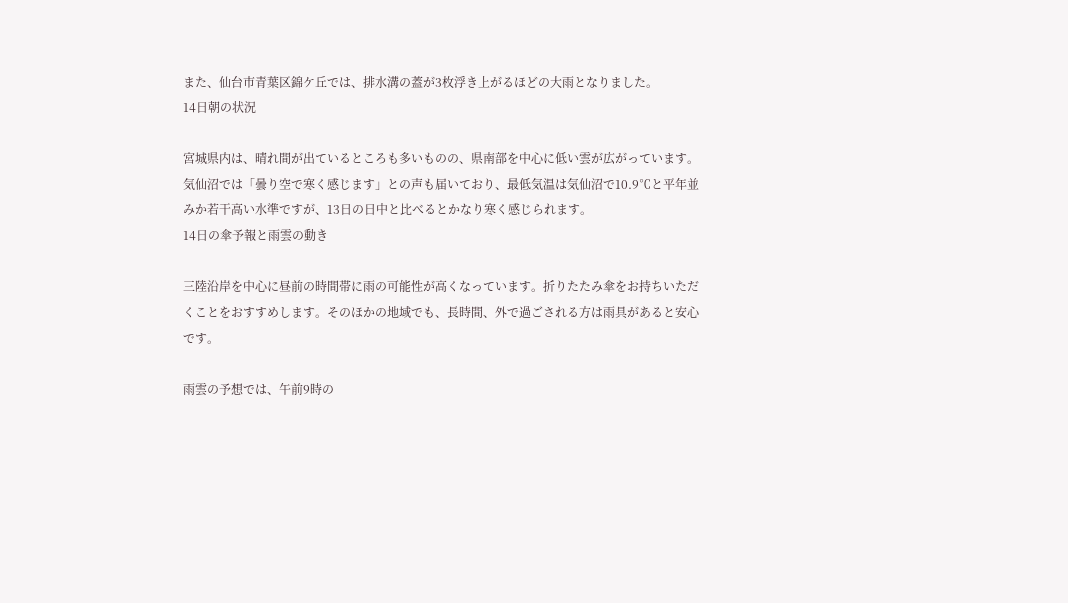また、仙台市青葉区錦ケ丘では、排水溝の蓋が3枚浮き上がるほどの大雨となりました。
14日朝の状況

宮城県内は、晴れ間が出ているところも多いものの、県南部を中心に低い雲が広がっています。気仙沼では「曇り空で寒く感じます」との声も届いており、最低気温は気仙沼で10.9℃と平年並みか若干高い水準ですが、13日の日中と比べるとかなり寒く感じられます。
14日の傘予報と雨雲の動き

三陸沿岸を中心に昼前の時間帯に雨の可能性が高くなっています。折りたたみ傘をお持ちいただくことをおすすめします。そのほかの地域でも、長時間、外で過ごされる方は雨具があると安心です。

雨雲の予想では、午前9時の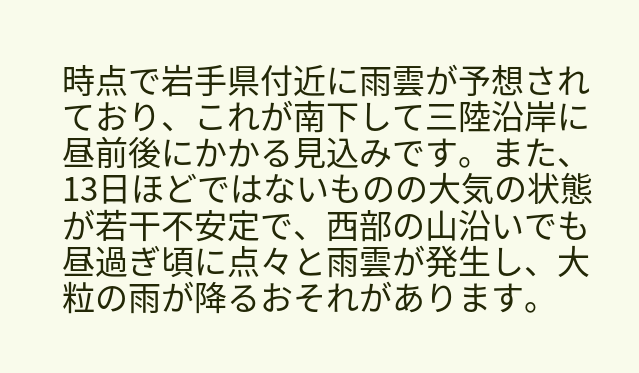時点で岩手県付近に雨雲が予想されており、これが南下して三陸沿岸に昼前後にかかる見込みです。また、13日ほどではないものの大気の状態が若干不安定で、西部の山沿いでも昼過ぎ頃に点々と雨雲が発生し、大粒の雨が降るおそれがあります。